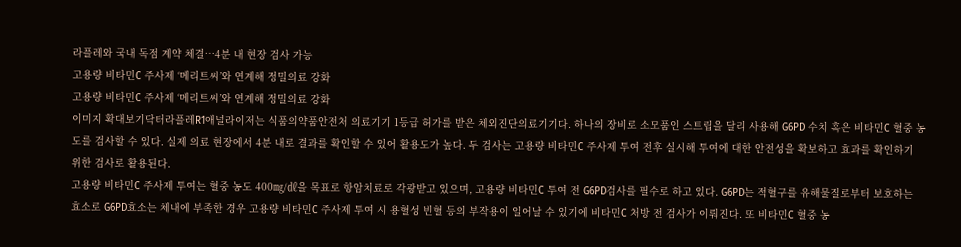라플레와 국내 독점 계약 체결…4분 내 현장 검사 가능
고용량 비타민C 주사제 ‘메리트씨’와 연계해 정밀의료 강화
고용량 비타민C 주사제 ‘메리트씨’와 연계해 정밀의료 강화
이미지 확대보기닥터라플레R1애널라이저는 식품의약품안전처 의료기기 1등급 허가를 받은 체외진단의료기기다. 하나의 장비로 소모품인 스트립을 달리 사용해 G6PD 수치 혹은 비타민C 혈중 농도를 검사할 수 있다. 실제 의료 현장에서 4분 내로 결과를 확인할 수 있어 활용도가 높다. 두 검사는 고용량 비타민C 주사제 투여 전후 실시해 투여에 대한 안전성을 확보하고 효과를 확인하기 위한 검사로 활용된다.
고용량 비타민C 주사제 투여는 혈중 농도 400㎎/㎗을 목표로 항암치료로 각광받고 있으며, 고용량 비타민C 투여 전 G6PD검사를 필수로 하고 있다. G6PD는 적혈구를 유해물질로부터 보호하는 효소로 G6PD효소는 체내에 부족한 경우 고용량 비타민C 주사제 투여 시 용혈성 빈혈 등의 부작용이 일어날 수 있기에 비타민C 처방 전 검사가 이뤄진다. 또 비타민C 혈중 농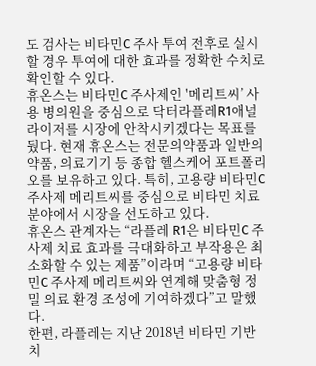도 검사는 비타민C 주사 투여 전후로 실시할 경우 투여에 대한 효과를 정확한 수치로 확인할 수 있다.
휴온스는 비타민C 주사제인 '메리트씨’ 사용 병의원을 중심으로 닥터라플레R1애널라이저를 시장에 안착시키겠다는 목표를 뒀다. 현재 휴온스는 전문의약품과 일반의약품, 의료기기 등 종합 헬스케어 포트폴리오를 보유하고 있다. 특히, 고용량 비타민C 주사제 메리트씨를 중심으로 비타민 치료 분야에서 시장을 선도하고 있다.
휴온스 관계자는 “라플레 R1은 비타민C 주사제 치료 효과를 극대화하고 부작용은 최소화할 수 있는 제품”이라며 “고용량 비타민C 주사제 메리트씨와 연계해 맞춤형 정밀 의료 환경 조성에 기여하겠다”고 말했다.
한편, 라플레는 지난 2018년 비타민 기반 치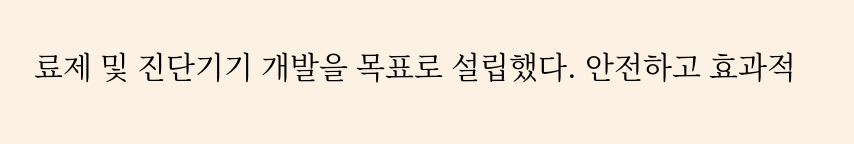료제 및 진단기기 개발을 목표로 설립했다. 안전하고 효과적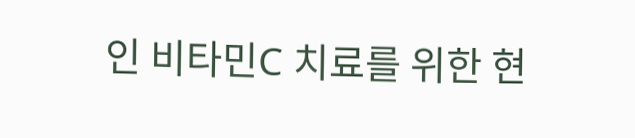인 비타민C 치료를 위한 현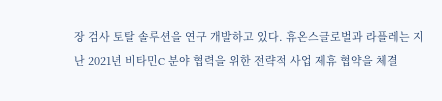장 검사 토탈 솔루션을 연구 개발하고 있다. 휴온스글로벌과 라플레는 지난 2021년 비타민C 분야 협력을 위한 전략적 사업 제휴 협약을 체결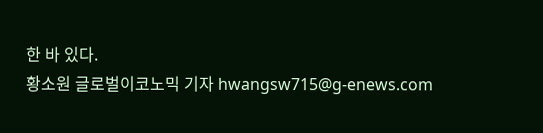한 바 있다.
황소원 글로벌이코노믹 기자 hwangsw715@g-enews.com